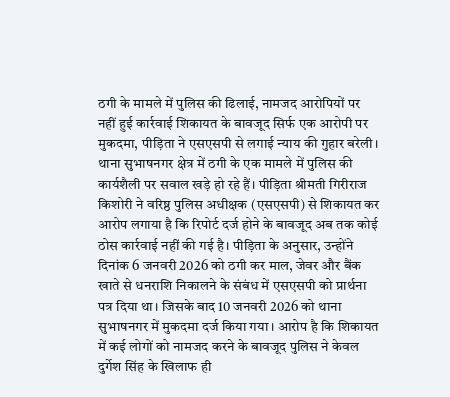ठगी के मामले में पुलिस की ढिलाई, नामजद आरोपियों पर नहीं हुई कार्रवाई शिकायत के बावजूद सिर्फ एक आरोपी पर मुकदमा, पीड़िता ने एसएसपी से लगाई न्याय की गुहार बरेली। थाना सुभाषनगर क्षेत्र में ठगी के एक मामले में पुलिस की कार्यशैली पर सवाल खड़े हो रहे हैं। पीड़िता श्रीमती गिरीराज किशोरी ने वरिष्ठ पुलिस अधीक्षक (एसएसपी) से शिकायत कर आरोप लगाया है कि रिपोर्ट दर्ज होने के बावजूद अब तक कोई ठोस कार्रवाई नहीं की गई है। पीड़िता के अनुसार, उन्होंने दिनांक 6 जनवरी 2026 को ठगी कर माल, जेवर और बैंक खाते से धनराशि निकालने के संबंध में एसएसपी को प्रार्थना पत्र दिया था। जिसके बाद 10 जनवरी 2026 को थाना सुभाषनगर में मुकदमा दर्ज किया गया। आरोप है कि शिकायत में कई लोगों को नामजद करने के बावजूद पुलिस ने केवल दुर्गेश सिंह के खिलाफ ही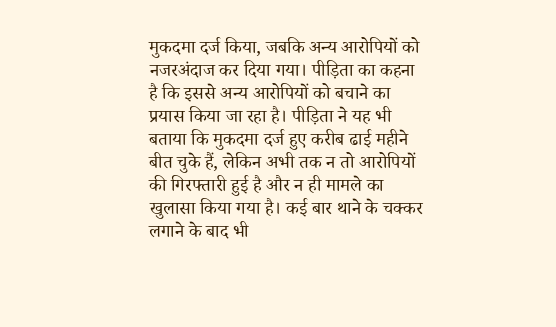मुकदमा दर्ज किया, जबकि अन्य आरोपियों को नजरअंदाज कर दिया गया। पीड़िता का कहना है कि इससे अन्य आरोपियों को बचाने का प्रयास किया जा रहा है। पीड़िता ने यह भी बताया कि मुकदमा दर्ज हुए करीब ढाई महीने बीत चुके हैं, लेकिन अभी तक न तो आरोपियों की गिरफ्तारी हुई है और न ही मामले का खुलासा किया गया है। कई बार थाने के चक्कर लगाने के बाद भी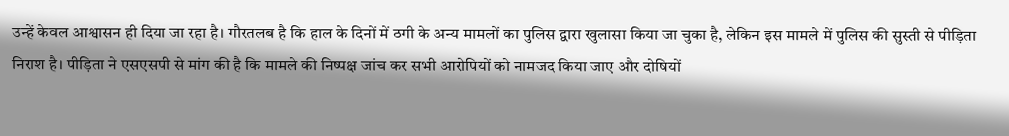उन्हें केवल आश्वासन ही दिया जा रहा है। गौरतलब है कि हाल के दिनों में ठगी के अन्य मामलों का पुलिस द्वारा खुलासा किया जा चुका है, लेकिन इस मामले में पुलिस की सुस्ती से पीड़िता निराश है। पीड़िता ने एसएसपी से मांग की है कि मामले की निष्पक्ष जांच कर सभी आरोपियों को नामजद किया जाए और दोषियों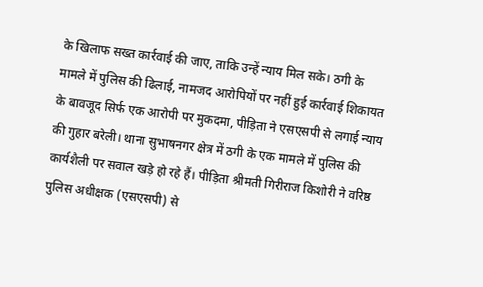के खिलाफ सख्त कार्रवाई की जाए, ताकि उन्हें न्याय मिल सके। ठगी के मामले में पुलिस की ढिलाई, नामजद आरोपियों पर नहीं हुई कार्रवाई शिकायत के बावजूद सिर्फ एक आरोपी पर मुकदमा, पीड़िता ने एसएसपी से लगाई न्याय की गुहार बरेली। थाना सुभाषनगर क्षेत्र में ठगी के एक मामले में पुलिस की कार्यशैली पर सवाल खड़े हो रहे हैं। पीड़िता श्रीमती गिरीराज किशोरी ने वरिष्ठ पुलिस अधीक्षक (एसएसपी) से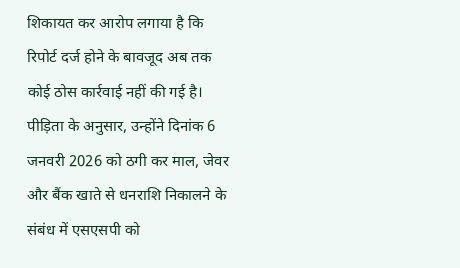शिकायत कर आरोप लगाया है कि रिपोर्ट दर्ज होने के बावजूद अब तक कोई ठोस कार्रवाई नहीं की गई है। पीड़िता के अनुसार, उन्होंने दिनांक 6 जनवरी 2026 को ठगी कर माल, जेवर और बैंक खाते से धनराशि निकालने के संबंध में एसएसपी को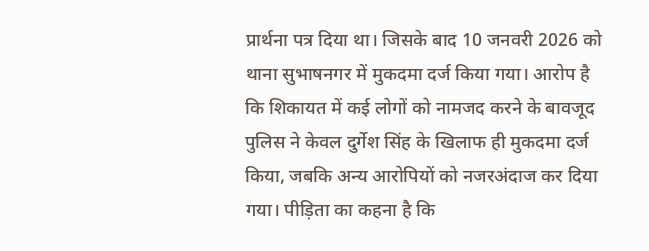प्रार्थना पत्र दिया था। जिसके बाद 10 जनवरी 2026 को थाना सुभाषनगर में मुकदमा दर्ज किया गया। आरोप है कि शिकायत में कई लोगों को नामजद करने के बावजूद पुलिस ने केवल दुर्गेश सिंह के खिलाफ ही मुकदमा दर्ज किया, जबकि अन्य आरोपियों को नजरअंदाज कर दिया गया। पीड़िता का कहना है कि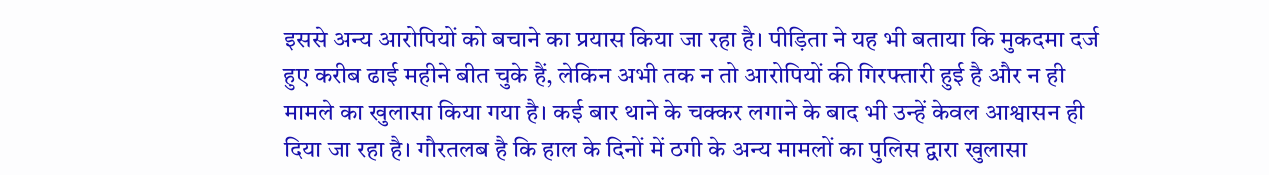इससे अन्य आरोपियों को बचाने का प्रयास किया जा रहा है। पीड़िता ने यह भी बताया कि मुकदमा दर्ज हुए करीब ढाई महीने बीत चुके हैं, लेकिन अभी तक न तो आरोपियों की गिरफ्तारी हुई है और न ही मामले का खुलासा किया गया है। कई बार थाने के चक्कर लगाने के बाद भी उन्हें केवल आश्वासन ही दिया जा रहा है। गौरतलब है कि हाल के दिनों में ठगी के अन्य मामलों का पुलिस द्वारा खुलासा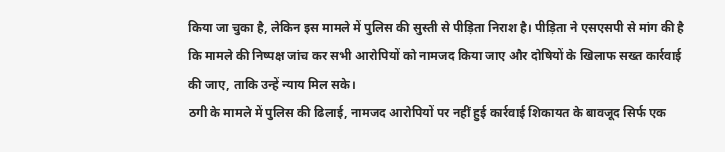किया जा चुका है, लेकिन इस मामले में पुलिस की सुस्ती से पीड़िता निराश है। पीड़िता ने एसएसपी से मांग की है कि मामले की निष्पक्ष जांच कर सभी आरोपियों को नामजद किया जाए और दोषियों के खिलाफ सख्त कार्रवाई की जाए, ताकि उन्हें न्याय मिल सके।
ठगी के मामले में पुलिस की ढिलाई, नामजद आरोपियों पर नहीं हुई कार्रवाई शिकायत के बावजूद सिर्फ एक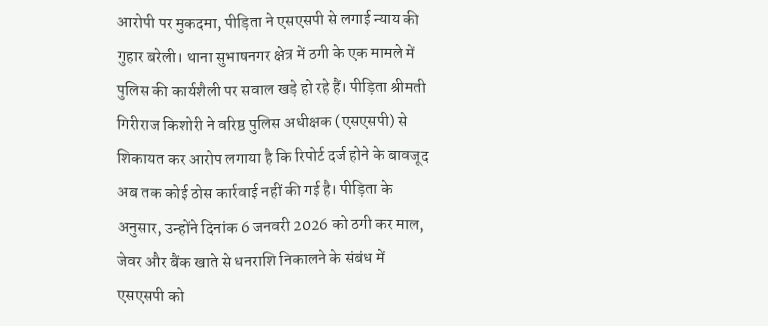आरोपी पर मुकदमा, पीड़िता ने एसएसपी से लगाई न्याय की गुहार बरेली। थाना सुभाषनगर क्षेत्र में ठगी के एक मामले में पुलिस की कार्यशैली पर सवाल खड़े हो रहे हैं। पीड़िता श्रीमती गिरीराज किशोरी ने वरिष्ठ पुलिस अधीक्षक (एसएसपी) से शिकायत कर आरोप लगाया है कि रिपोर्ट दर्ज होने के बावजूद अब तक कोई ठोस कार्रवाई नहीं की गई है। पीड़िता के अनुसार, उन्होंने दिनांक 6 जनवरी 2026 को ठगी कर माल, जेवर और बैंक खाते से धनराशि निकालने के संबंध में एसएसपी को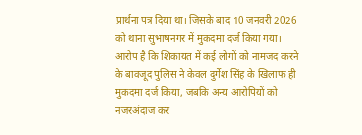प्रार्थना पत्र दिया था। जिसके बाद 10 जनवरी 2026 को थाना सुभाषनगर में मुकदमा दर्ज किया गया। आरोप है कि शिकायत में कई लोगों को नामजद करने के बावजूद पुलिस ने केवल दुर्गेश सिंह के खिलाफ ही मुकदमा दर्ज किया, जबकि अन्य आरोपियों को नजरअंदाज कर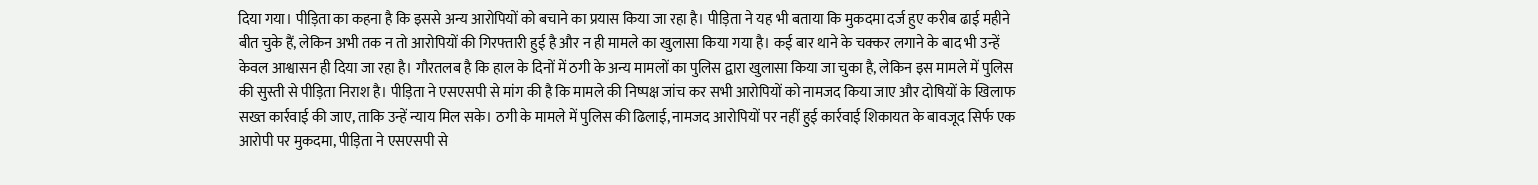दिया गया। पीड़िता का कहना है कि इससे अन्य आरोपियों को बचाने का प्रयास किया जा रहा है। पीड़िता ने यह भी बताया कि मुकदमा दर्ज हुए करीब ढाई महीने बीत चुके हैं, लेकिन अभी तक न तो आरोपियों की गिरफ्तारी हुई है और न ही मामले का खुलासा किया गया है। कई बार थाने के चक्कर लगाने के बाद भी उन्हें केवल आश्वासन ही दिया जा रहा है। गौरतलब है कि हाल के दिनों में ठगी के अन्य मामलों का पुलिस द्वारा खुलासा किया जा चुका है, लेकिन इस मामले में पुलिस की सुस्ती से पीड़िता निराश है। पीड़िता ने एसएसपी से मांग की है कि मामले की निष्पक्ष जांच कर सभी आरोपियों को नामजद किया जाए और दोषियों के खिलाफ सख्त कार्रवाई की जाए, ताकि उन्हें न्याय मिल सके। ठगी के मामले में पुलिस की ढिलाई, नामजद आरोपियों पर नहीं हुई कार्रवाई शिकायत के बावजूद सिर्फ एक आरोपी पर मुकदमा, पीड़िता ने एसएसपी से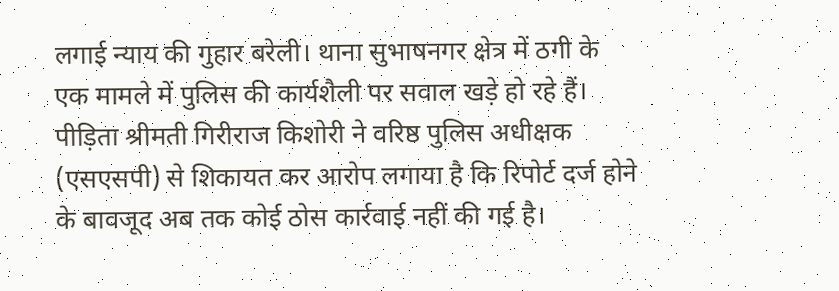लगाई न्याय की गुहार बरेली। थाना सुभाषनगर क्षेत्र में ठगी के एक मामले में पुलिस की कार्यशैली पर सवाल खड़े हो रहे हैं। पीड़िता श्रीमती गिरीराज किशोरी ने वरिष्ठ पुलिस अधीक्षक (एसएसपी) से शिकायत कर आरोप लगाया है कि रिपोर्ट दर्ज होने के बावजूद अब तक कोई ठोस कार्रवाई नहीं की गई है।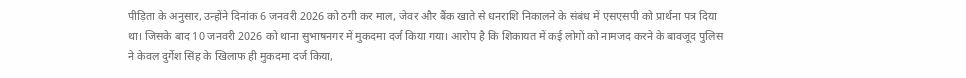पीड़िता के अनुसार, उन्होंने दिनांक 6 जनवरी 2026 को ठगी कर माल, जेवर और बैंक खाते से धनराशि निकालने के संबंध में एसएसपी को प्रार्थना पत्र दिया था। जिसके बाद 10 जनवरी 2026 को थाना सुभाषनगर में मुकदमा दर्ज किया गया। आरोप है कि शिकायत में कई लोगों को नामजद करने के बावजूद पुलिस ने केवल दुर्गेश सिंह के खिलाफ ही मुकदमा दर्ज किया,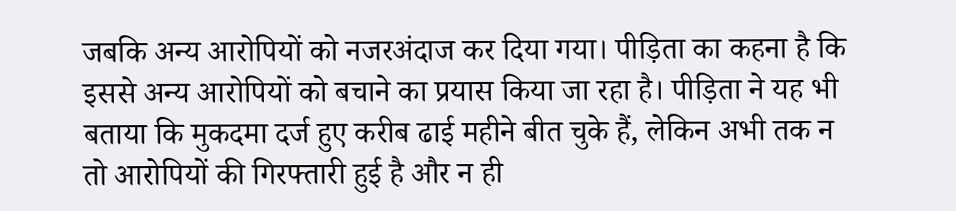जबकि अन्य आरोपियों को नजरअंदाज कर दिया गया। पीड़िता का कहना है कि इससे अन्य आरोपियों को बचाने का प्रयास किया जा रहा है। पीड़िता ने यह भी बताया कि मुकदमा दर्ज हुए करीब ढाई महीने बीत चुके हैं, लेकिन अभी तक न तो आरोपियों की गिरफ्तारी हुई है और न ही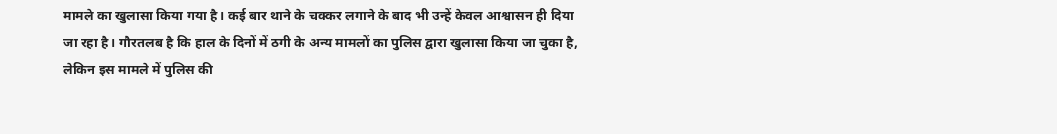मामले का खुलासा किया गया है। कई बार थाने के चक्कर लगाने के बाद भी उन्हें केवल आश्वासन ही दिया जा रहा है। गौरतलब है कि हाल के दिनों में ठगी के अन्य मामलों का पुलिस द्वारा खुलासा किया जा चुका है, लेकिन इस मामले में पुलिस की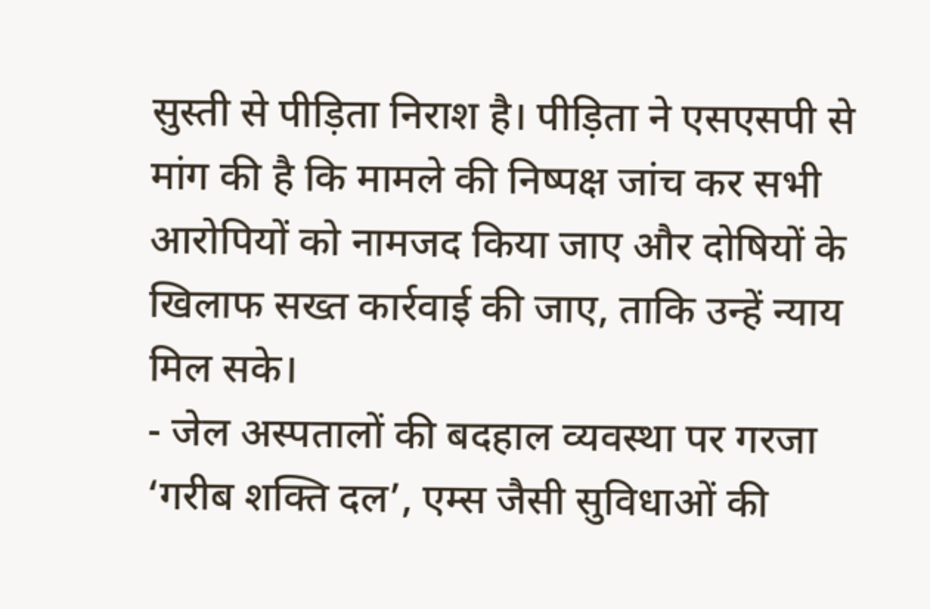सुस्ती से पीड़िता निराश है। पीड़िता ने एसएसपी से मांग की है कि मामले की निष्पक्ष जांच कर सभी आरोपियों को नामजद किया जाए और दोषियों के खिलाफ सख्त कार्रवाई की जाए, ताकि उन्हें न्याय मिल सके।
- जेल अस्पतालों की बदहाल व्यवस्था पर गरजा ‘गरीब शक्ति दल’, एम्स जैसी सुविधाओं की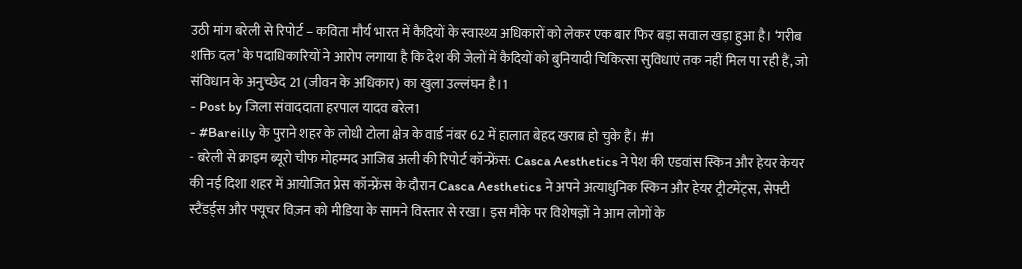उठी मांग बरेली से रिपोर्ट – कविता मौर्य भारत में कैदियों के स्वास्थ्य अधिकारों को लेकर एक बार फिर बड़ा सवाल खड़ा हुआ है। ‘गरीब शक्ति दल’ के पदाधिकारियों ने आरोप लगाया है कि देश की जेलों में कैदियों को बुनियादी चिकित्सा सुविधाएं तक नहीं मिल पा रही हैं, जो संविधान के अनुच्छेद 21 (जीवन के अधिकार) का खुला उल्लंघन है।1
- Post by जिला संवाददाता हरपाल यादव बरेल1
- #Bareilly के पुराने शहर के लोधी टोला क्षेत्र के वार्ड नंबर 62 में हालात बेहद खराब हो चुके हैं। #1
- बरेली से क्राइम ब्यूरो चीफ मोहम्मद आजिब अली की रिपोर्ट कॉन्फ्रेंस: Casca Aesthetics ने पेश की एडवांस स्किन और हेयर केयर की नई दिशा शहर में आयोजित प्रेस कॉन्फ्रेंस के दौरान Casca Aesthetics ने अपने अत्याधुनिक स्किन और हेयर ट्रीटमेंट्स, सेफ्टी स्टैंडर्ड्स और फ्यूचर विज़न को मीडिया के सामने विस्तार से रखा। इस मौके पर विशेषज्ञों ने आम लोगों के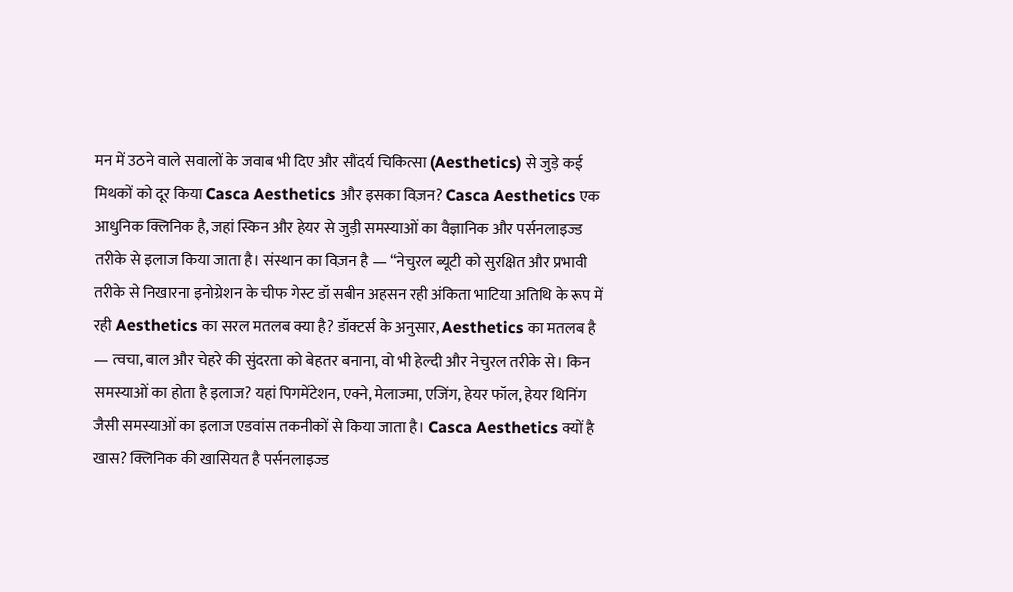मन में उठने वाले सवालों के जवाब भी दिए और सौंदर्य चिकित्सा (Aesthetics) से जुड़े कई मिथकों को दूर किया Casca Aesthetics और इसका विज़न? Casca Aesthetics एक आधुनिक क्लिनिक है, जहां स्किन और हेयर से जुड़ी समस्याओं का वैज्ञानिक और पर्सनलाइज्ड तरीके से इलाज किया जाता है। संस्थान का विज़न है — “नेचुरल ब्यूटी को सुरक्षित और प्रभावी तरीके से निखारना इनोग्रेशन के चीफ गेस्ट डॉ सबीन अहसन रही अंकिता भाटिया अतिथि के रूप में रही Aesthetics का सरल मतलब क्या है? डॉक्टर्स के अनुसार, Aesthetics का मतलब है — त्वचा, बाल और चेहरे की सुंदरता को बेहतर बनाना, वो भी हेल्दी और नेचुरल तरीके से। किन समस्याओं का होता है इलाज? यहां पिगमेंटेशन, एक्ने, मेलाज्मा, एजिंग, हेयर फॉल, हेयर थिनिंग जैसी समस्याओं का इलाज एडवांस तकनीकों से किया जाता है। Casca Aesthetics क्यों है खास? क्लिनिक की खासियत है पर्सनलाइज्ड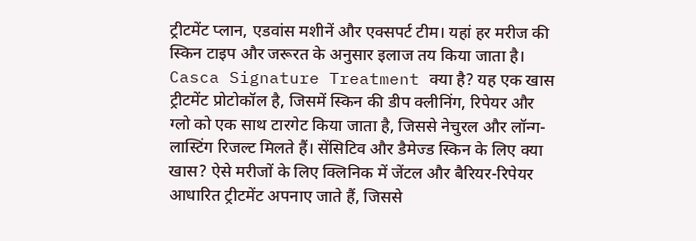ट्रीटमेंट प्लान, एडवांस मशीनें और एक्सपर्ट टीम। यहां हर मरीज की स्किन टाइप और जरूरत के अनुसार इलाज तय किया जाता है। Casca Signature Treatment क्या है? यह एक खास ट्रीटमेंट प्रोटोकॉल है, जिसमें स्किन की डीप क्लीनिंग, रिपेयर और ग्लो को एक साथ टारगेट किया जाता है, जिससे नेचुरल और लॉन्ग-लास्टिंग रिजल्ट मिलते हैं। सेंसिटिव और डैमेज्ड स्किन के लिए क्या खास? ऐसे मरीजों के लिए क्लिनिक में जेंटल और बैरियर-रिपेयर आधारित ट्रीटमेंट अपनाए जाते हैं, जिससे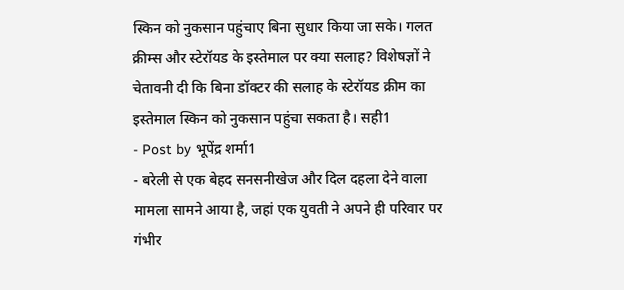स्किन को नुकसान पहुंचाए बिना सुधार किया जा सके। गलत क्रीम्स और स्टेरॉयड के इस्तेमाल पर क्या सलाह? विशेषज्ञों ने चेतावनी दी कि बिना डॉक्टर की सलाह के स्टेरॉयड क्रीम का इस्तेमाल स्किन को नुकसान पहुंचा सकता है। सही1
- Post by भूपेंद्र शर्मा1
- बरेली से एक बेहद सनसनीखेज और दिल दहला देने वाला मामला सामने आया है, जहां एक युवती ने अपने ही परिवार पर गंभीर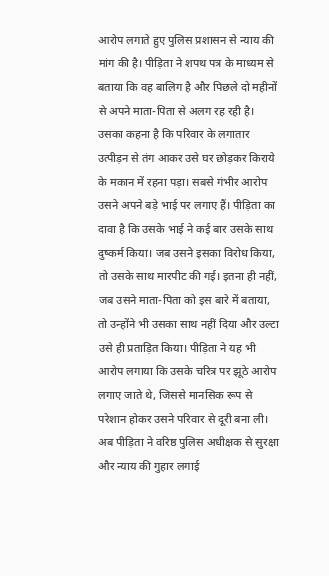आरोप लगाते हुए पुलिस प्रशासन से न्याय की मांग की है। पीड़िता ने शपथ पत्र के माध्यम से बताया कि वह बालिग है और पिछले दो महीनों से अपने माता-पिता से अलग रह रही है। उसका कहना है कि परिवार के लगातार उत्पीड़न से तंग आकर उसे घर छोड़कर किराये के मकान में रहना पड़ा। सबसे गंभीर आरोप उसने अपने बड़े भाई पर लगाए हैं। पीड़िता का दावा है कि उसके भाई ने कई बार उसके साथ दुष्कर्म किया। जब उसने इसका विरोध किया, तो उसके साथ मारपीट की गई। इतना ही नहीं, जब उसने माता-पिता को इस बारे में बताया, तो उन्होंने भी उसका साथ नहीं दिया और उल्टा उसे ही प्रताड़ित किया। पीड़िता ने यह भी आरोप लगाया कि उसके चरित्र पर झूठे आरोप लगाए जाते थे, जिससे मानसिक रूप से परेशान होकर उसने परिवार से दूरी बना ली। अब पीड़िता ने वरिष्ठ पुलिस अधीक्षक से सुरक्षा और न्याय की गुहार लगाई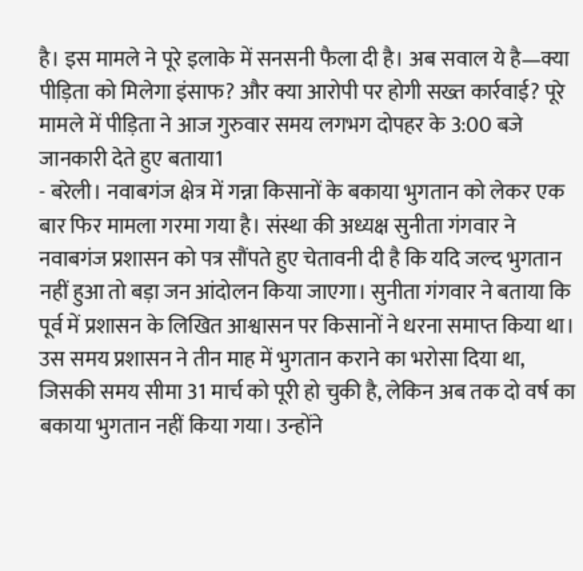है। इस मामले ने पूरे इलाके में सनसनी फैला दी है। अब सवाल ये है—क्या पीड़िता को मिलेगा इंसाफ? और क्या आरोपी पर होगी सख्त कार्रवाई? पूरे मामले में पीड़िता ने आज गुरुवार समय लगभग दोपहर के 3:00 बजे जानकारी देते हुए बताया1
- बरेली। नवाबगंज क्षेत्र में गन्ना किसानों के बकाया भुगतान को लेकर एक बार फिर मामला गरमा गया है। संस्था की अध्यक्ष सुनीता गंगवार ने नवाबगंज प्रशासन को पत्र सौंपते हुए चेतावनी दी है कि यदि जल्द भुगतान नहीं हुआ तो बड़ा जन आंदोलन किया जाएगा। सुनीता गंगवार ने बताया कि पूर्व में प्रशासन के लिखित आश्वासन पर किसानों ने धरना समाप्त किया था। उस समय प्रशासन ने तीन माह में भुगतान कराने का भरोसा दिया था, जिसकी समय सीमा 31 मार्च को पूरी हो चुकी है, लेकिन अब तक दो वर्ष का बकाया भुगतान नहीं किया गया। उन्होंने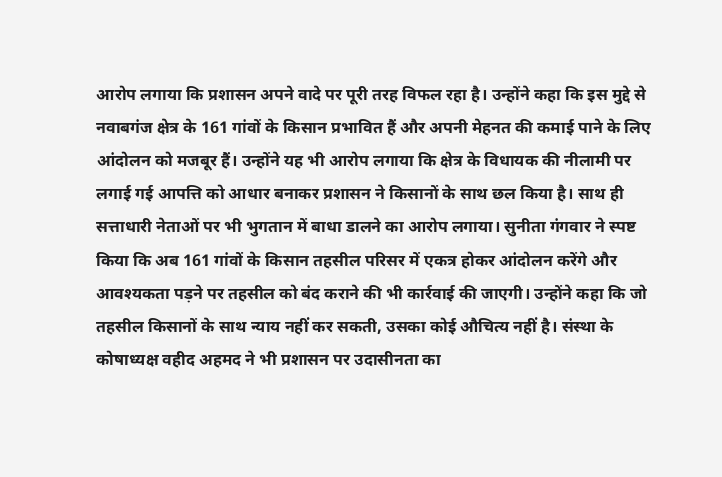आरोप लगाया कि प्रशासन अपने वादे पर पूरी तरह विफल रहा है। उन्होंने कहा कि इस मुद्दे से नवाबगंज क्षेत्र के 161 गांवों के किसान प्रभावित हैं और अपनी मेहनत की कमाई पाने के लिए आंदोलन को मजबूर हैं। उन्होंने यह भी आरोप लगाया कि क्षेत्र के विधायक की नीलामी पर लगाई गई आपत्ति को आधार बनाकर प्रशासन ने किसानों के साथ छल किया है। साथ ही सत्ताधारी नेताओं पर भी भुगतान में बाधा डालने का आरोप लगाया। सुनीता गंगवार ने स्पष्ट किया कि अब 161 गांवों के किसान तहसील परिसर में एकत्र होकर आंदोलन करेंगे और आवश्यकता पड़ने पर तहसील को बंद कराने की भी कार्रवाई की जाएगी। उन्होंने कहा कि जो तहसील किसानों के साथ न्याय नहीं कर सकती, उसका कोई औचित्य नहीं है। संस्था के कोषाध्यक्ष वहीद अहमद ने भी प्रशासन पर उदासीनता का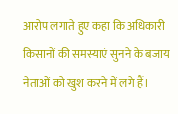आरोप लगाते हुए कहा कि अधिकारी किसानों की समस्याएं सुनने के बजाय नेताओं को खुश करने में लगे हैं।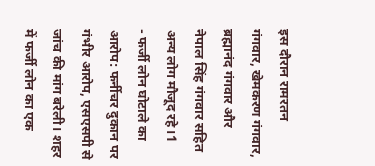इस दौरान रामरतन गंगवार, खेमकरण गंगवार, ब्रह्मानंद गंगवार और नेपाल सिंह गंगवार सहित अन्य लोग मौजूद रहे।1
- फर्जी लोन घोटाले का आरोप: फर्नीचर दुकान पर गंभीर आरोप, एसएसपी से जांच की मांग बरेली। शहर में फर्जी लोन का एक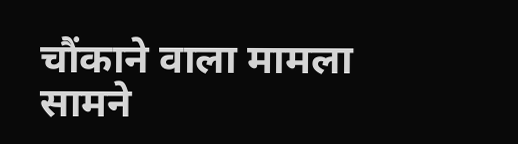चौंकाने वाला मामला सामने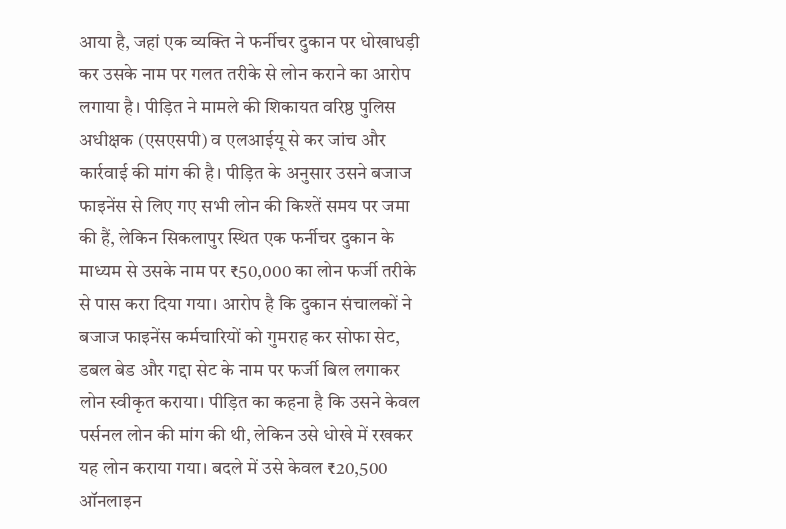आया है, जहां एक व्यक्ति ने फर्नीचर दुकान पर धोखाधड़ी कर उसके नाम पर गलत तरीके से लोन कराने का आरोप लगाया है। पीड़ित ने मामले की शिकायत वरिष्ठ पुलिस अधीक्षक (एसएसपी) व एलआईयू से कर जांच और कार्रवाई की मांग की है। पीड़ित के अनुसार उसने बजाज फाइनेंस से लिए गए सभी लोन की किश्तें समय पर जमा की हैं, लेकिन सिकलापुर स्थित एक फर्नीचर दुकान के माध्यम से उसके नाम पर ₹50,000 का लोन फर्जी तरीके से पास करा दिया गया। आरोप है कि दुकान संचालकों ने बजाज फाइनेंस कर्मचारियों को गुमराह कर सोफा सेट, डबल बेड और गद्दा सेट के नाम पर फर्जी बिल लगाकर लोन स्वीकृत कराया। पीड़ित का कहना है कि उसने केवल पर्सनल लोन की मांग की थी, लेकिन उसे धोखे में रखकर यह लोन कराया गया। बदले में उसे केवल ₹20,500 ऑनलाइन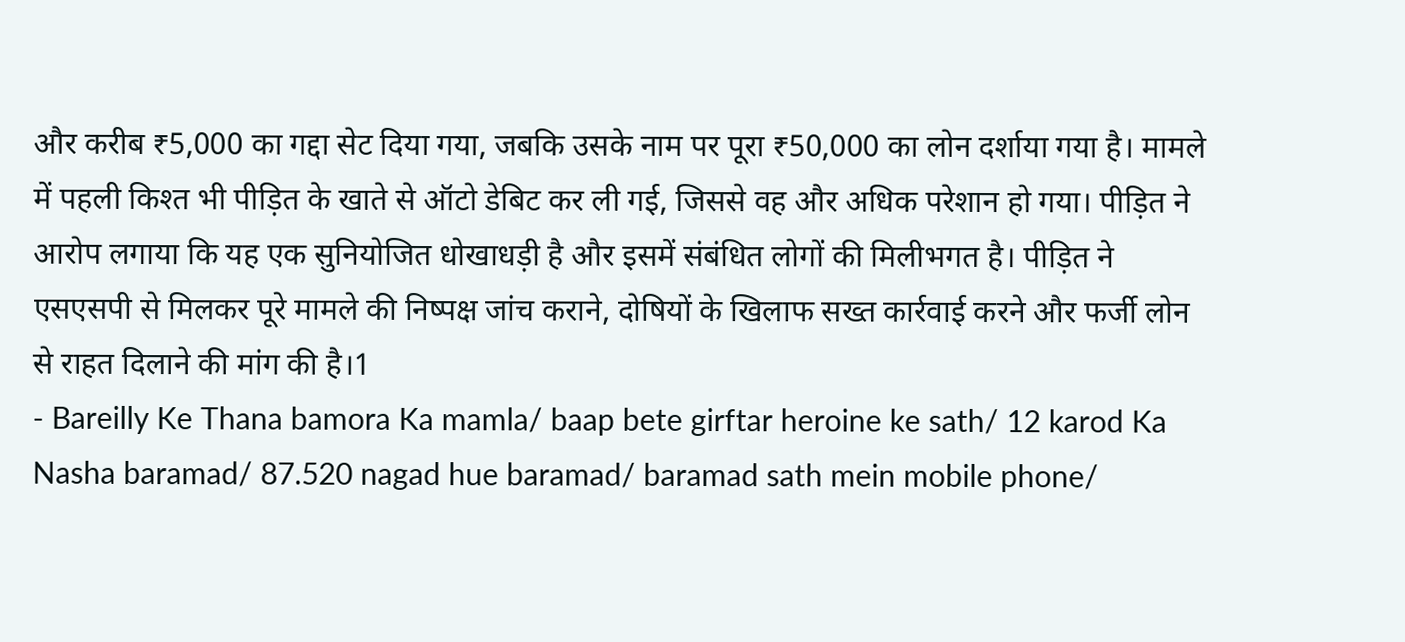और करीब ₹5,000 का गद्दा सेट दिया गया, जबकि उसके नाम पर पूरा ₹50,000 का लोन दर्शाया गया है। मामले में पहली किश्त भी पीड़ित के खाते से ऑटो डेबिट कर ली गई, जिससे वह और अधिक परेशान हो गया। पीड़ित ने आरोप लगाया कि यह एक सुनियोजित धोखाधड़ी है और इसमें संबंधित लोगों की मिलीभगत है। पीड़ित ने एसएसपी से मिलकर पूरे मामले की निष्पक्ष जांच कराने, दोषियों के खिलाफ सख्त कार्रवाई करने और फर्जी लोन से राहत दिलाने की मांग की है।1
- Bareilly Ke Thana bamora Ka mamla/ baap bete girftar heroine ke sath/ 12 karod Ka Nasha baramad/ 87.520 nagad hue baramad/ baramad sath mein mobile phone/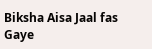Biksha Aisa Jaal fas Gaye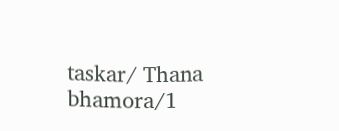taskar/ Thana bhamora/1